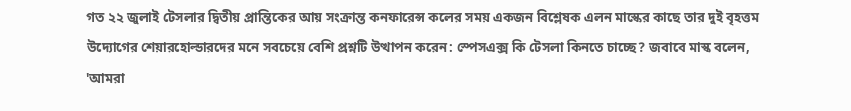গত ২২ জুলাই টেসলার দ্বিতীয় প্রান্তিকের আয় সংক্রান্ত কনফারেন্স কলের সময় একজন বিশ্লেষক এলন মাস্কের কাছে তার দুই বৃহত্তম উদ্যোগের শেয়ারহোল্ডারদের মনে সবচেয়ে বেশি প্রশ্নটি উত্থাপন করেন: স্পেসএক্স কি টেসলা কিনতে চাচ্ছে? জবাবে মাস্ক বলেন, 'আমরা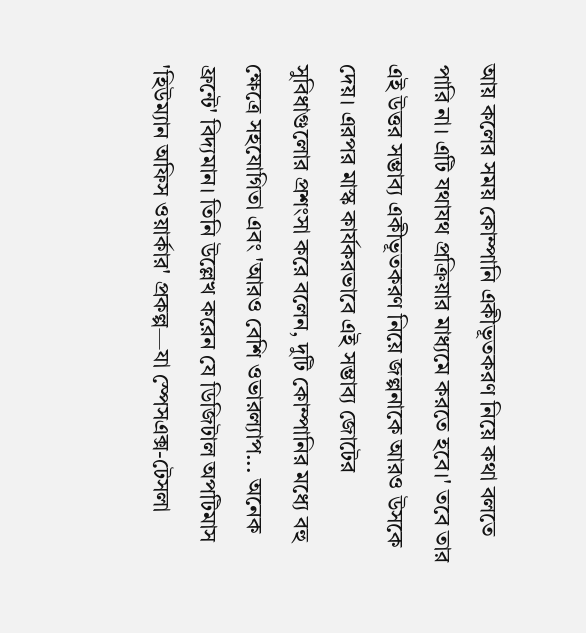আয় কলের সময় কোম্পানি একীভূতকরণ নিয়ে কথা বলতে পারি না। এটি যথাযথ প্রক্রিয়ার মাধ্যমে করতে হবে।' তবে তার এই উত্তর সম্ভাব্য একীভূতকরণ নিয়ে জল্পনাকে আরও উসকে দেয়। এরপর মাস্ক কার্যকরভাবে এই সম্ভাব্য জোটের সুবিধাগুলোর প্রশংসা করে বলেন, দুটি কোম্পানির মধ্যে বহু ক্ষেত্রে সহযোগিতা এবং 'আরও বেশি ওভারল্যাপ... অনেক ফ্রন্টে' বিদ্যমান। তিনি উল্লেখ করেন যে ডিজিটাল অপটিমাস 'হিউম্যান অফিস ওয়ার্কার' প্রকল্প—যা স্পেসএক্স-টেসলা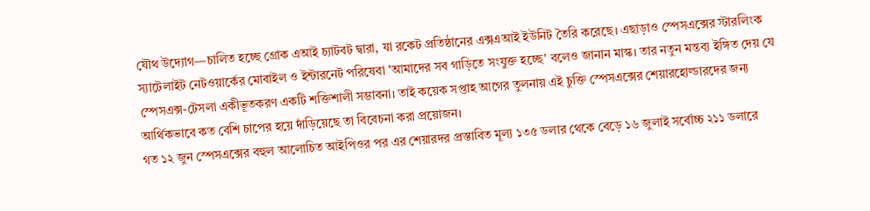যৌথ উদ্যোগ—চালিত হচ্ছে গ্রোক এআই চ্যাটবট দ্বারা, যা রকেট প্রতিষ্ঠানের এক্সএআই ইউনিট তৈরি করেছে। এছাড়াও স্পেসএক্সের স্টারলিংক স্যাটেলাইট নেটওয়ার্কের মোবাইল ও ইন্টারনেট পরিষেবা 'আমাদের সব গাড়িতে সংযুক্ত হচ্ছে' বলেও জানান মাস্ক। তার নতুন মন্তব্য ইঙ্গিত দেয় যে স্পেসএক্স-টেসলা একীভূতকরণ একটি শক্তিশালী সম্ভাবনা। তাই কয়েক সপ্তাহ আগের তুলনায় এই চুক্তি স্পেসএক্সের শেয়ারহোল্ডারদের জন্য আর্থিকভাবে কত বেশি চাপের হয়ে দাঁড়িয়েছে তা বিবেচনা করা প্রয়োজন।
গত ১২ জুন স্পেসএক্সের বহুল আলোচিত আইপিওর পর এর শেয়ারদর প্রস্তাবিত মূল্য ১৩৫ ডলার থেকে বেড়ে ১৬ জুলাই সর্বোচ্চ ২১১ ডলারে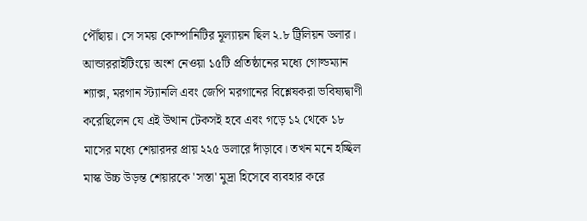পৌঁছায়। সে সময় কোম্পানিটির মূল্যায়ন ছিল ২.৮ ট্রিলিয়ন ডলার। আন্ডাররাইটিংয়ে অংশ নেওয়া ১৫টি প্রতিষ্ঠানের মধ্যে গোল্ডম্যান শ্যাক্স, মরগান স্ট্যানলি এবং জেপি মরগানের বিশ্লেষকরা ভবিষ্যদ্বাণী করেছিলেন যে এই উত্থান টেকসই হবে এবং গড়ে ১২ থেকে ১৮ মাসের মধ্যে শেয়ারদর প্রায় ২২৫ ডলারে দাঁড়াবে। তখন মনে হচ্ছিল মাস্ক উচ্চ উড়ন্ত শেয়ারকে 'সস্তা' মুদ্রা হিসেবে ব্যবহার করে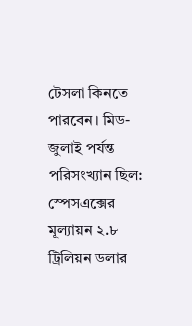টেসলা কিনতে পারবেন। মিড-জুলাই পর্যন্ত পরিসংখ্যান ছিল: স্পেসএক্সের মূল্যায়ন ২.৮ ট্রিলিয়ন ডলার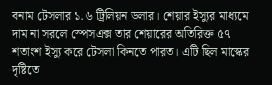বনাম টেসলার ১.৬ ট্রিলিয়ন ডলার। শেয়ার ইস্যুর মাধ্যমে দাম না সরলে স্পেসএক্স তার শেয়ারের অতিরিক্ত ৫৭ শতাংশ ইস্যু করে টেসলা কিনতে পারত। এটি ছিল মাস্কের দৃষ্টিতে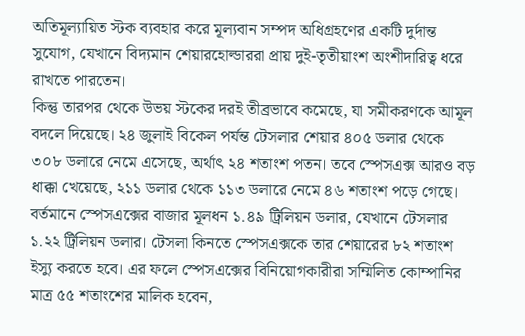অতিমূল্যায়িত স্টক ব্যবহার করে মূল্যবান সম্পদ অধিগ্রহণের একটি দুর্দান্ত সুযোগ, যেখানে বিদ্যমান শেয়ারহোল্ডাররা প্রায় দুই-তৃতীয়াংশ অংশীদারিত্ব ধরে রাখতে পারতেন।
কিন্তু তারপর থেকে উভয় স্টকের দরই তীব্রভাবে কমেছে, যা সমীকরণকে আমূল বদলে দিয়েছে। ২৪ জুলাই বিকেল পর্যন্ত টেসলার শেয়ার ৪০৫ ডলার থেকে ৩০৮ ডলারে নেমে এসেছে, অর্থাৎ ২৪ শতাংশ পতন। তবে স্পেসএক্স আরও বড় ধাক্কা খেয়েছে, ২১১ ডলার থেকে ১১৩ ডলারে নেমে ৪৬ শতাংশ পড়ে গেছে। বর্তমানে স্পেসএক্সের বাজার মূলধন ১.৪৯ ট্রিলিয়ন ডলার, যেখানে টেসলার ১.২২ ট্রিলিয়ন ডলার। টেসলা কিনতে স্পেসএক্সকে তার শেয়ারের ৮২ শতাংশ ইস্যু করতে হবে। এর ফলে স্পেসএক্সের বিনিয়োগকারীরা সম্মিলিত কোম্পানির মাত্র ৫৫ শতাংশের মালিক হবেন,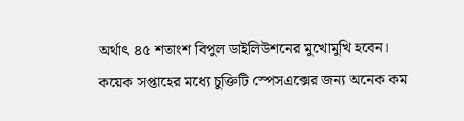অর্থাৎ ৪৫ শতাংশ বিপুল ডাইলিউশনের মুখোমুখি হবেন। কয়েক সপ্তাহের মধ্যে চুক্তিটি স্পেসএক্সের জন্য অনেক কম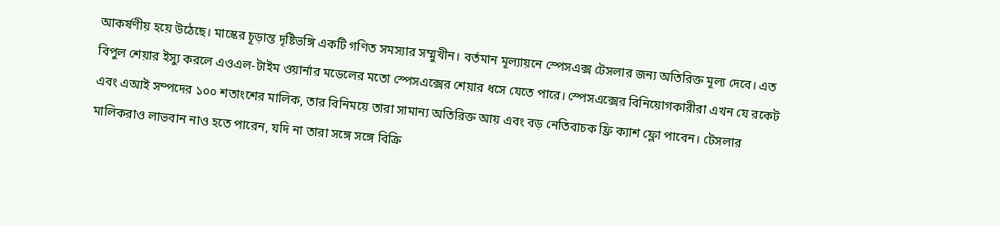আকর্ষণীয় হয়ে উঠেছে। মাস্কের চূড়ান্ত দৃষ্টিভঙ্গি একটি গণিত সমস্যার সম্মুখীন। বর্তমান মূল্যায়নে স্পেসএক্স টেসলার জন্য অতিরিক্ত মূল্য দেবে। এত বিপুল শেয়ার ইস্যু করলে এওএল-টাইম ওয়ার্নার মডেলের মতো স্পেসএক্সের শেয়ার ধসে যেতে পারে। স্পেসএক্সের বিনিয়োগকারীরা এখন যে রকেট এবং এআই সম্পদের ১০০ শতাংশের মালিক, তার বিনিময়ে তারা সামান্য অতিরিক্ত আয় এবং বড় নেতিবাচক ফ্রি ক্যাশ ফ্লো পাবেন। টেসলার মালিকরাও লাভবান নাও হতে পারেন, যদি না তারা সঙ্গে সঙ্গে বিক্রি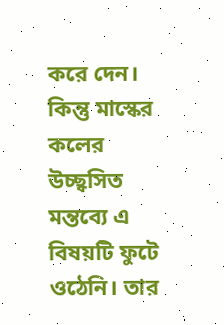করে দেন। কিন্তু মাস্কের কলের উচ্ছ্বসিত মন্তব্যে এ বিষয়টি ফুটে ওঠেনি। তার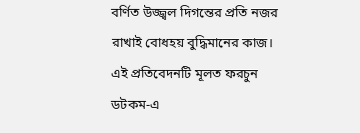বর্ণিত উজ্জ্বল দিগন্তের প্রতি নজর রাখাই বোধহয় বুদ্ধিমানের কাজ।
এই প্রতিবেদনটি মূলত ফরচুন ডটকম-এ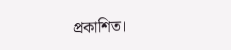প্রকাশিত।